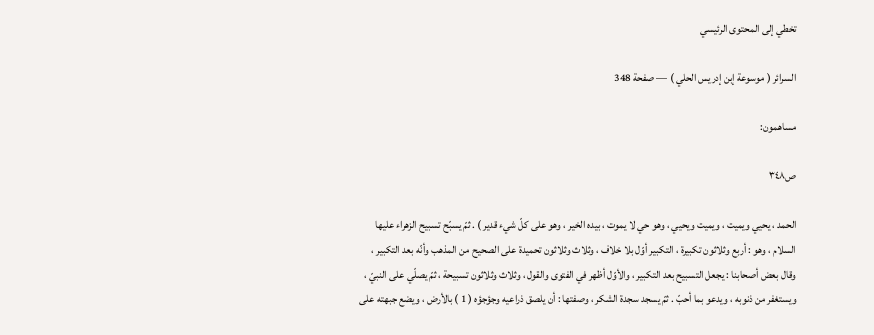تخطي إلى المحتوى الرئيسي

السرائر ( موسوعة إبن إدريس الحلي ) — صفحة 348

مساهمون:

ص٣٤٨

الحمد ، يحيي ويميت ، ويميت ويحيي ، وهو حي لا يموت ، بيده الخير ، وهو على كلّ شيء قدير ) . ثمّ يسبّح تسبيح الزهراء عليها السلام ، وهو : أربع وثلاثون تكبيرة ، التكبير أوّل بلا خلاف ، وثلاث وثلاثون تحميدة على الصحيح من المذهب وأنّه بعد التكبير ، وقال بعض أصحابنا : يجعل التسبيح بعد التكبير ، والأوّل أظهر في الفتوى والقول ، وثلاث وثلاثون تسبيحة ، ثمّ يصلّي على النبيّ ، ويستغفر من ذنوبه ، ويدعو بما أحبّ . ثمّ يسجد سجدة الشكر ، وصفتها : أن يلصق ذراعيه وجؤجؤه ( 1 ) بالأرض ، ويضع جبهته على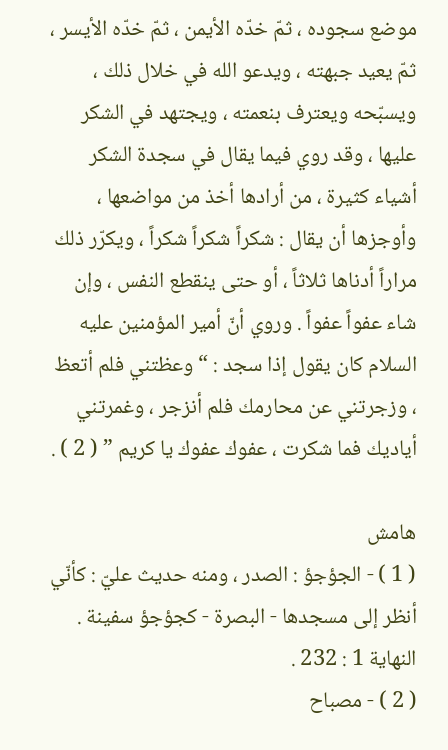موضع سجوده ، ثمّ خدّه الأيمن ، ثمّ خدّه الأيسر ، ثمّ يعيد جبهته ، ويدعو الله في خلال ذلك ، ويسبّحه ويعترف بنعمته ، ويجتهد في الشكر عليها ، وقد روي فيما يقال في سجدة الشكر أشياء كثيرة ، من أرادها أخذ من مواضعها ، وأوجزها أن يقال : شكراً شكراً شكراً ، ويكرّر ذلك مراراً أدناها ثلاثاً ، أو حتى ينقطع النفس ، وإن شاء عفواً عفواً . وروي أنّ أمير المؤمنين عليه السلام كان يقول إذا سجد : “ وعظتني فلم أتعظ ، وزجرتني عن محارمك فلم أنزجر ، وغمرتني أياديك فما شكرت ، عفوك عفوك يا كريم ” ( 2 ) .

هامش
( 1 ) - الجؤجؤ : الصدر ، ومنه حديث عليّ : كأنّي أنظر إلى مسجدها - البصرة - كجؤجؤ سفينة . النهاية 1 : 232 .
( 2 ) - مصباح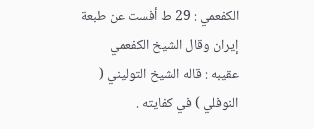الكفعمي : 29 ط أفست عن طبعة إيران وقال الشيخ الكفعمي عقيبه : قاله الشيخ التوليني ( النوفلي ) في كفايته .